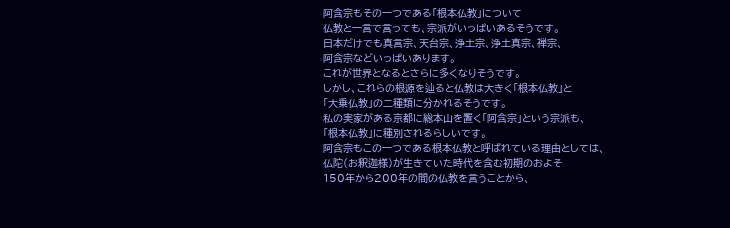阿含宗もその一つである「根本仏教」について
仏教と一言で言っても、宗派がいっぱいあるそうです。
日本だけでも真言宗、天台宗、浄土宗、浄土真宗、禅宗、
阿含宗などいっぱいあります。
これが世界となるとさらに多くなりそうです。
しかし、これらの根源を辿ると仏教は大きく「根本仏教」と
「大乗仏教」の二種類に分かれるそうです。
私の実家がある京都に総本山を置く「阿含宗」という宗派も、
「根本仏教」に種別されるらしいです。
阿含宗もこの一つである根本仏教と呼ばれている理由としては、
仏陀(お釈迦様)が生きていた時代を含む初期のおよそ
150年から200年の間の仏教を言うことから、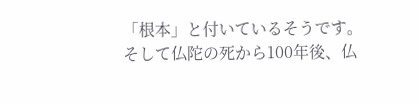「根本」と付いているそうです。
そして仏陀の死から100年後、仏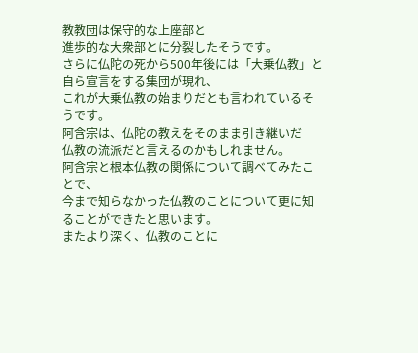教教団は保守的な上座部と
進歩的な大衆部とに分裂したそうです。
さらに仏陀の死から500年後には「大乗仏教」と自ら宣言をする集団が現れ、
これが大乗仏教の始まりだとも言われているそうです。
阿含宗は、仏陀の教えをそのまま引き継いだ
仏教の流派だと言えるのかもしれません。
阿含宗と根本仏教の関係について調べてみたことで、
今まで知らなかった仏教のことについて更に知ることができたと思います。
またより深く、仏教のことに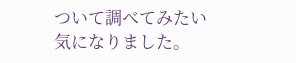ついて調べてみたい気になりました。